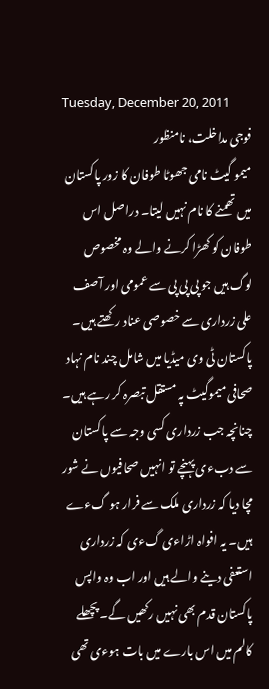Tuesday, December 20, 2011
فوجی مداخلت، نامنظور
میمو گیٹ نامی جھوٹا طوفان کا زور پاکستان میں تھمنے کا نام نہیں لیتا۔ دراصل اس طوفان کو کھڑا کرنے والے وہ مخصوص لوگ ہیں جو پی پی پی سے عمومی اور آصف علی زرداری سے خصوصی عناد رکھتے ہیں۔ پاکستان ٹی وی میڈیا میں شامل چند نام نہاد صحافی میموگیٹ پہ مستقل تبصرہ کر رہے ہیں۔ چنانچہ جب زرداری کسی وجہ سے پاکستان سے دبءی پہنچے تو انہیں صحافیوں نے شور مچا دیا کہ زرداری ملک سے فرار ہو گءے ہیں۔ یہ افواہ اڑاءی گءی کہ زرداری استعفی دینے والے ہیں اور اب وہ واپس پاکستان قدم بھی نہیں رکھیں گے۔ پچھلے کالم میں اس بارے میں بات ہوءی تھی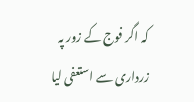کہ اگر فوج کے زور پہ زرداری سے استعفی لیا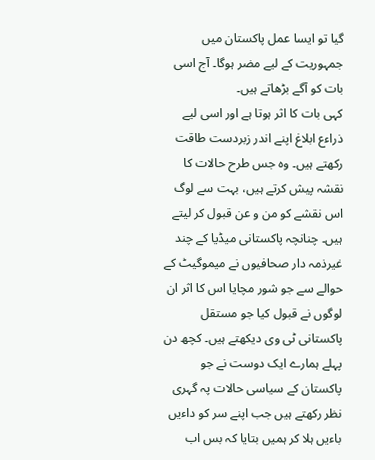گیا تو ایسا عمل پاکستان میں جمہوریت کے لیے مضر ہوگا۔ آج اسی بات کو آگے بڑھاتے ہیں۔
کہی بات کا اثر ہوتا ہے اور اسی لیے ذراءع ابلاغ اپنے اندر زبردست طاقت رکھتے ہیں۔ وہ جس طرح حالات کا نقشہ پیش کرتے ہیں، بہت سے لوگ اس نقشے کو من و عن قبول کر لیتے ہیں۔ چنانچہ پاکستانی میڈیا کے چند غیرذمہ دار صحافیوں نے میموگیٹ کے حوالے سے جو شور مچایا اس کا اثر ان لوگوں نے قبول کیا جو مستقل پاکستانی ٹی وی دیکھتے ہیں۔ کچھ دن پہلے ہمارے ایک دوست نے جو پاکستان کے سیاسی حالات پہ گہری نظر رکھتے ہیں جب اپنے سر کو داءیں باءیں ہلا کر ہمیں بتایا کہ بس اب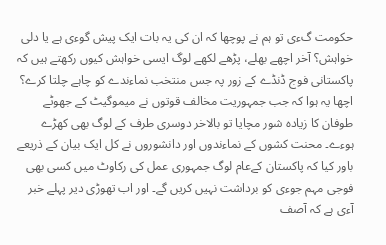حکومت گءی تو ہم نے پوچھا کہ ان کی یہ بات ایک پیش گوءی ہے یا دلی خواہش؟ آخر اچھے بھلے، پڑھے لکھے لوگ ایسی خواہش کیوں رکھتے ہیں کہ پاکستانی فوج ڈنڈے کے زور پہ جس منتخب نماءندے کو چاہے چلتا کرے؟ اچھا یہ ہوا کہ جب جمہوریت مخالف قوتوں نے میموگیٹ کے جھوٹے طوفان کا زیادہ شور مچایا تو بالاخر دوسری طرف کے لوگ بھی کھڑے ہوءے۔ محنت کشوں کے نماءندوں اور دانشوروں نے کل ایک بیان کے ذریعے باور کیا کہ پاکستان کےعام لوگ جمہوری عمل کی رکاوٹ میں کسی بھی فوجی مہم جوءی کو برداشت نہیں کریں گے۔ اور اب تھوڑی دیر پہلے خبر آءی ہے کہ آصف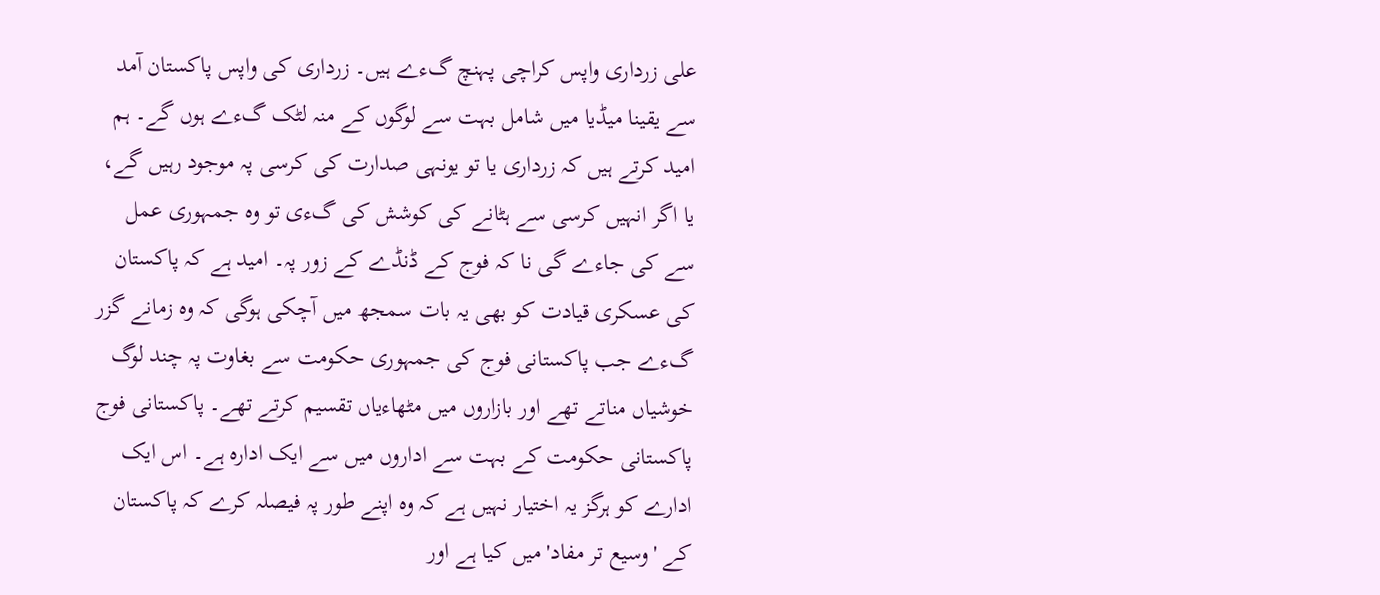علی زرداری واپس کراچی پہنچ گءے ہیں۔ زرداری کی واپس پاکستان آمد سے یقینا میڈیا میں شامل بہت سے لوگوں کے منہ لٹک گءے ہوں گے۔ ہم امید کرتے ہیں کہ زرداری یا تو یونہی صدارت کی کرسی پہ موجود رہیں گے، یا اگر انہیں کرسی سے ہٹانے کی کوشش کی گءی تو وہ جمہوری عمل سے کی جاءے گی نا کہ فوج کے ڈنڈے کے زور پہ۔ امید ہے کہ پاکستان کی عسکری قیادت کو بھی یہ بات سمجھ میں آچکی ہوگی کہ وہ زمانے گزر گءے جب پاکستانی فوج کی جمہوری حکومت سے بغاوت پہ چند لوگ خوشیاں مناتے تھے اور بازاروں میں مٹھاءیاں تقسیم کرتے تھے۔ پاکستانی فوج پاکستانی حکومت کے بہت سے اداروں میں سے ایک ادارہ ہے۔ اس ایک ادارے کو ہرگز یہ اختیار نہیں ہے کہ وہ اپنے طور پہ فیصلہ کرے کہ پاکستان کے 'وسیع تر مفاد' میں کیا ہے اور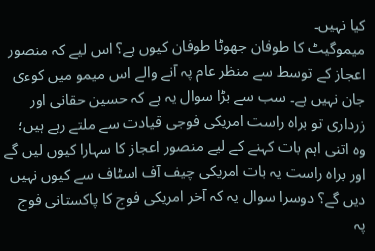کیا نہیں۔
میموگیٹ کا طوفان جھوٹا طوفان کیوں ہے؟ اس لیے کہ منصور اعجاز کے توسط سے منظر عام پہ آنے والے اس میمو میں کوءی جان نہیں ہے۔ سب سے بڑا سوال یہ ہے کہ حسین حقانی اور زرداری تو براہ راست امریکی فوجی قیادت سے ملتے رہے ہیں؛ وہ اتنی اہم بات کہنے کے لیے منصور اعجاز کا سہارا کیوں لیں گے اور براہ راست یہ بات امریکی چیف آف اسٹاف سے کیوں نہیں دیں گے؟ دوسرا سوال یہ کہ آخر امریکی فوج کا پاکستانی فوج پہ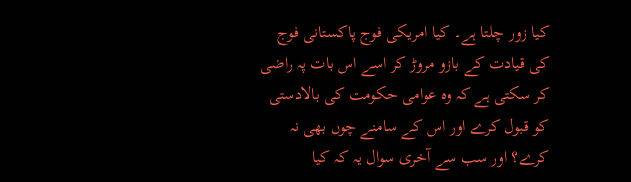کیا زور چلتا ہے۔ کیا امریکی فوج پاکستانی فوج کی قیادت کے بازو مروڑ کر اسے اس بات پہ راضی کر سکتی ہے کہ وہ عوامی حکومت کی بالادستی کو قبول کرے اور اس کے سامنے چوں بھی نہ کرے؟ اور سب سے آخری سوال یہ کہ کیا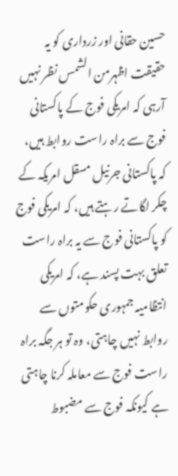حسین حقانی اور زرداری کو یہ حقیقت اظہرمن الشمس نظر نہیں آرہی کہ امریکی فوج کے پاکستانی فوج سے براہ راست روابط ہیں، کہ پاکستانی جرنیل مسقل امریکہ کے چکر لگاتے رہتے ہیں، کہ امریکی فوج کو پاکستانی فوج سے یہ براہ راست تعلق بہت پسند ہے، کہ امریکی انتظامیہ جمہوری حکومتوں سے روابط نہیں چاہتی، وہ تو ہر جگہ براہ راست فوج سے معاملہ کرنا چاہتی ہے کیونکہ فوج سے مضبوط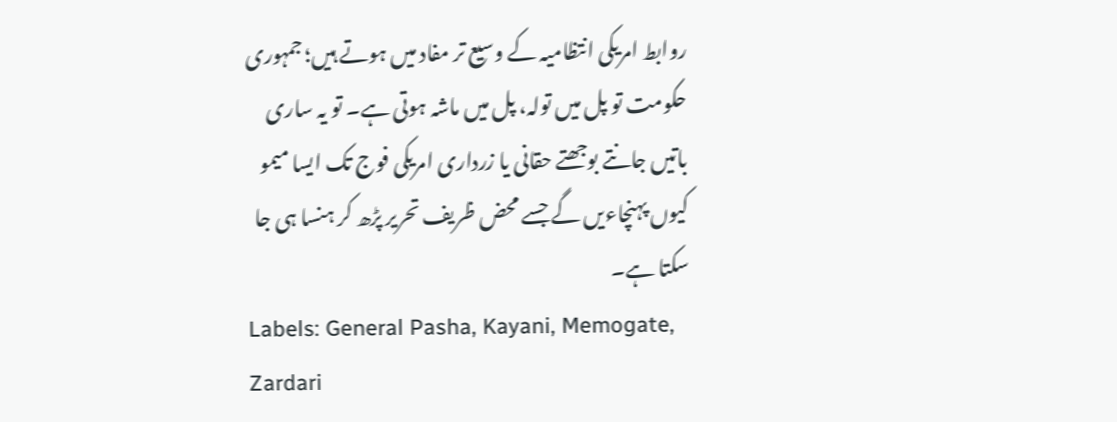روابط امریکی انتظامیہ کے وسیع تر مفاد میں ہوتے ہیں؛ جمہوری حکومت تو پل میں تولہ، پل میں ماشہ ہوتی ہے۔ تو یہ ساری باتیں جانتے بوجھتے حقانی یا زرداری امریکی فوج تک ایسا میمو کیوں پہنچاءیں گے جسے محض ظریف تحریر پڑھ کر ہنسا ہی جا سکتا ہے۔
Labels: General Pasha, Kayani, Memogate, Zardari